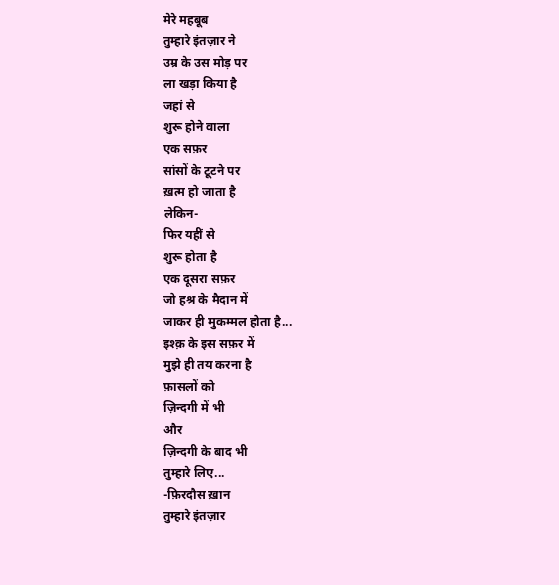मेरे महबूब
तुम्हारे इंतज़ार ने
उम्र के उस मोड़ पर
ला खड़ा किया है
जहां से
शुरू होने वाला
एक सफ़र
सांसों के टूटने पर
ख़त्म हो जाता है
लेकिन-
फिर यहीं से
शुरू होता है
एक दूसरा सफ़र
जो हश्र के मैदान में
जाकर ही मुकम्मल होता है...
इश्क़ के इस सफ़र में
मुझे ही तय करना है
फ़ासलों को
ज़िन्दगी में भी
और
ज़िन्दगी के बाद भी
तुम्हारे लिए...
-फ़िरदौस ख़ान
तुम्हारे इंतज़ार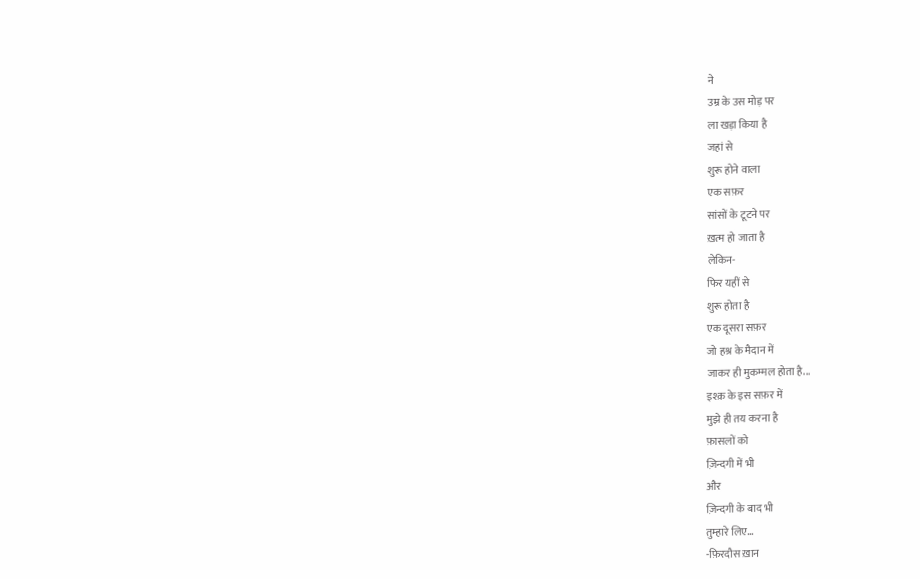ने
उम्र के उस मोड़ पर
ला खड़ा किया है
जहां से
शुरू होने वाला
एक सफ़र
सांसों के टूटने पर
ख़त्म हो जाता है
लेकिन-
फिर यहीं से
शुरू होता है
एक दूसरा सफ़र
जो हश्र के मैदान में
जाकर ही मुकम्मल होता है...
इश्क़ के इस सफ़र में
मुझे ही तय करना है
फ़ासलों को
ज़िन्दगी में भी
और
ज़िन्दगी के बाद भी
तुम्हारे लिए...
-फ़िरदौस ख़ान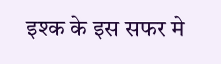इश्क के इस सफर मे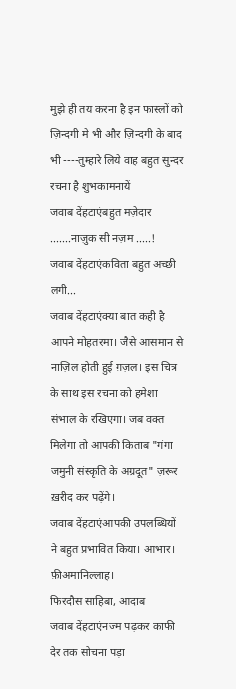मुझे ही तय करना है इन फास्लों को ज़िन्दगी मे भी और ज़िन्दगी के बाद भी ----तुम्हारे लिये वाह बहुत सुन्दर रचना है शुभकामनायें
जवाब देंहटाएंबहुत मज़ेदार .......नाज़ुक सी नज़म .....!
जवाब देंहटाएंकविता बहुत अच्छी लगी...
जवाब देंहटाएंक्या बात कही है आपने मोहतरमा। जैसे आसमान से नाज़िल होती हुई ग़ज़ल। इस चित्र के साथ इस रचना को हमेशा संभाल के रखिएगा। जब वक्त मिलेगा तो आपकी किताब "गंगा जमुनी संस्कृति के अग्रदूत" ज़रूर ख़रीद कर पढ़ेंगे।
जवाब देंहटाएंआपकी उपलब्धियों ने बहुत प्रभावित किया। आभार।
फ़ीअमानिल्लाह।
फिरदौस साहिबा, आदाब
जवाब देंहटाएंनज्म पढ़कर काफी देर तक सोचना पड़ा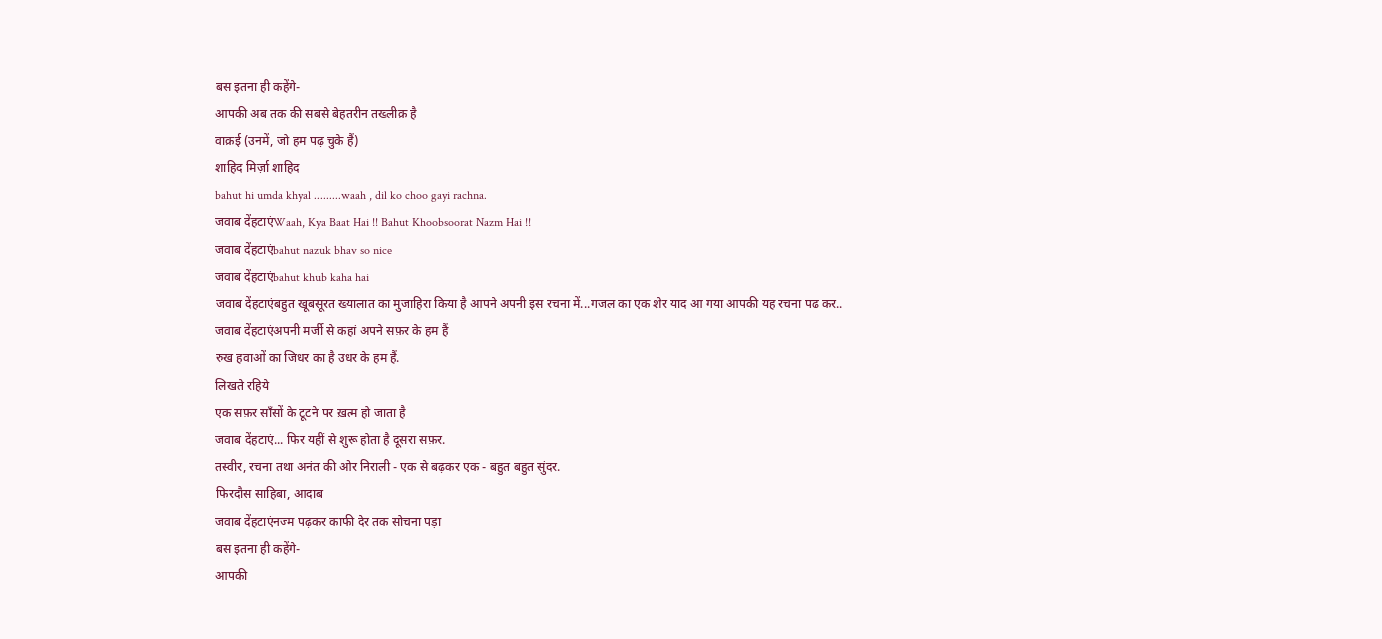बस इतना ही कहेंगे-
आपकी अब तक की सबसे बेहतरीन तख्लीक़ है
वाक़ई (उनमें, जो हम पढ़ चुके हैं)
शाहिद मिर्ज़ा शाहिद
bahut hi umda khyal .........waah , dil ko choo gayi rachna.
जवाब देंहटाएंWaah, Kya Baat Hai !! Bahut Khoobsoorat Nazm Hai !!
जवाब देंहटाएंbahut nazuk bhav so nice
जवाब देंहटाएंbahut khub kaha hai
जवाब देंहटाएंबहुत खूबसूरत ख्यालात का मुजाहिरा किया है आपने अपनी इस रचना में...गजल का एक शेर याद आ गया आपकी यह रचना पढ कर..
जवाब देंहटाएंअपनी मर्जी से कहां अपने सफ़र के हम हैं
रुख हवाओं का जिधर का है उधर के हम हैं.
लिखते रहिये
एक सफ़र साँसों के टूटने पर ख़त्म हो जाता है
जवाब देंहटाएं... फिर यहीं से शुरू होता है दूसरा सफ़र.
तस्वीर, रचना तथा अनंत की ओर निराली - एक से बढ़कर एक - बहुत बहुत सुंदर.
फिरदौस साहिबा, आदाब
जवाब देंहटाएंनज्म पढ़कर काफी देर तक सोचना पड़ा
बस इतना ही कहेंगे-
आपकी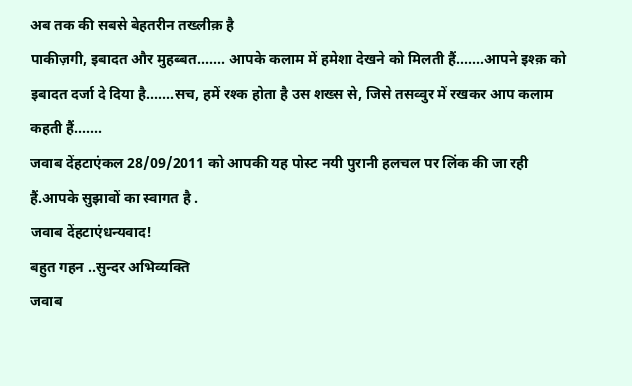अब तक की सबसे बेहतरीन तख्लीक़ है
पाकीज़गी, इबादत और मुहब्बत....... आपके कलाम में हमेशा देखने को मिलती हैं.......आपने इश्क़ को इबादत दर्जा दे दिया है.......सच, हमें रश्क होता है उस शख्स से, जिसे तसव्वुर में रखकर आप कलाम कहती हैं.......
जवाब देंहटाएंकल 28/09/2011 को आपकी यह पोस्ट नयी पुरानी हलचल पर लिंक की जा रही हैं.आपके सुझावों का स्वागत है .
जवाब देंहटाएंधन्यवाद!
बहुत गहन ..सुन्दर अभिव्यक्ति
जवाब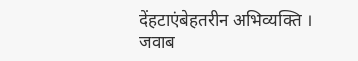देंहटाएंबेहतरीन अभिव्यक्ति ।
जवाब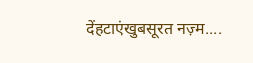देंहटाएंखुबसूरत नज़्म....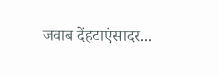जवाब देंहटाएंसादर...